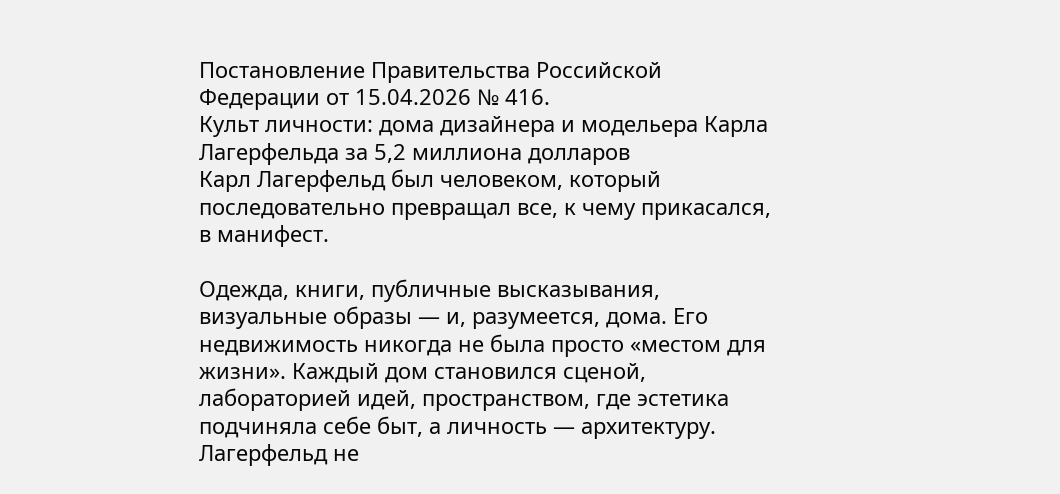Постановление Правительства Российской Федерации от 15.04.2026 № 416.
Культ личности: дома дизайнера и модельера Карла Лагерфельда за 5,2 миллиона долларов
Карл Лагерфельд был человеком, который последовательно превращал все, к чему прикасался, в манифест.

Одежда, книги, публичные высказывания, визуальные образы — и, разумеется, дома. Его недвижимость никогда не была просто «местом для жизни». Каждый дом становился сценой, лабораторией идей, пространством, где эстетика подчиняла себе быт, а личность — архитектуру.
Лагерфельд не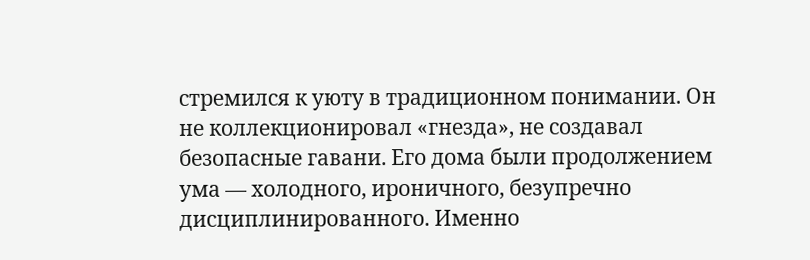стремился к уюту в традиционном понимании. Он не коллекционировал «гнезда», не создавал безопасные гавани. Его дома были продолжением ума — холодного, ироничного, безупречно дисциплинированного. Именно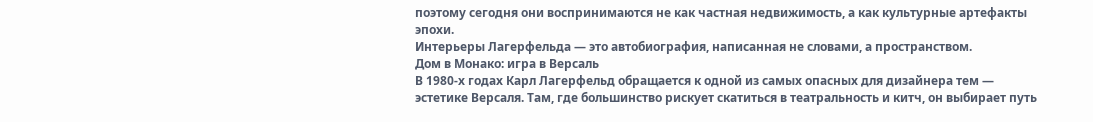поэтому сегодня они воспринимаются не как частная недвижимость, а как культурные артефакты эпохи.
Интерьеры Лагерфельда — это автобиография, написанная не словами, а пространством.
Дом в Монако: игра в Версаль
В 1980-х годах Карл Лагерфельд обращается к одной из самых опасных для дизайнера тем — эстетике Версаля. Там, где большинство рискует скатиться в театральность и китч, он выбирает путь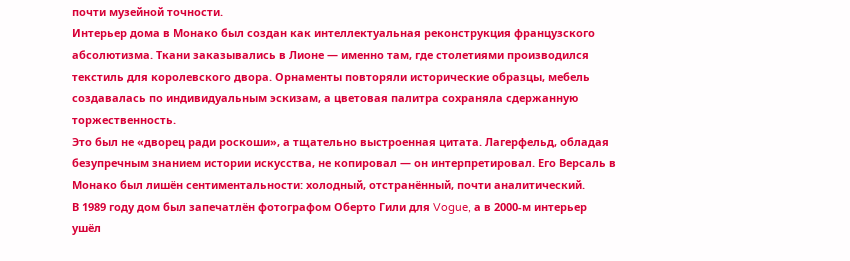почти музейной точности.
Интерьер дома в Монако был создан как интеллектуальная реконструкция французского абсолютизма. Ткани заказывались в Лионе — именно там, где столетиями производился текстиль для королевского двора. Орнаменты повторяли исторические образцы, мебель создавалась по индивидуальным эскизам, а цветовая палитра сохраняла сдержанную торжественность.
Это был не «дворец ради роскоши», а тщательно выстроенная цитата. Лагерфельд, обладая безупречным знанием истории искусства, не копировал — он интерпретировал. Его Версаль в Монако был лишён сентиментальности: холодный, отстранённый, почти аналитический.
В 1989 году дом был запечатлён фотографом Оберто Гили для Vogue, а в 2000-м интерьер ушёл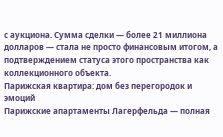с аукциона. Сумма сделки — более 21 миллиона долларов — стала не просто финансовым итогом, а подтверждением статуса этого пространства как коллекционного объекта.
Парижская квартира: дом без перегородок и эмоций
Парижские апартаменты Лагерфельда — полная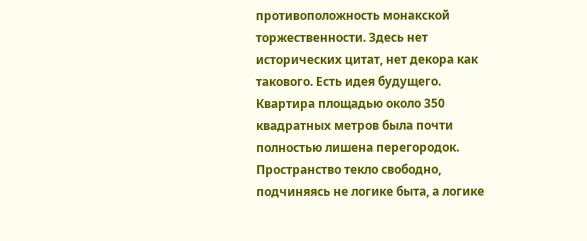противоположность монакской торжественности. Здесь нет исторических цитат, нет декора как такового. Есть идея будущего.
Квартира площадью около 350 квадратных метров была почти полностью лишена перегородок. Пространство текло свободно, подчиняясь не логике быта, а логике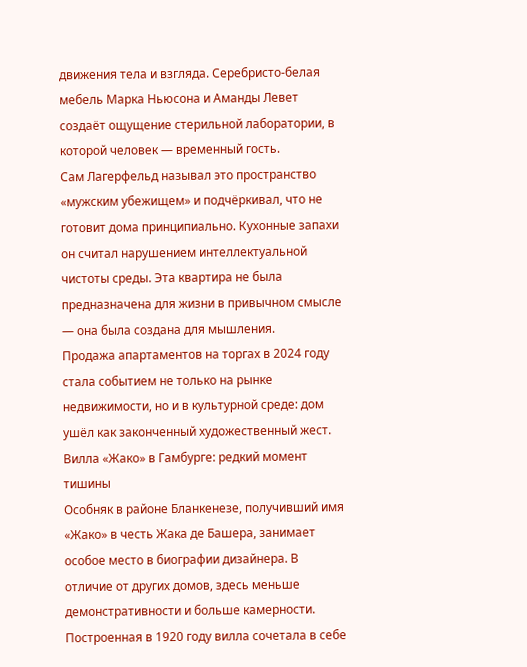движения тела и взгляда. Серебристо-белая мебель Марка Ньюсона и Аманды Левет создаёт ощущение стерильной лаборатории, в которой человек — временный гость.
Сам Лагерфельд называл это пространство «мужским убежищем» и подчёркивал, что не готовит дома принципиально. Кухонные запахи он считал нарушением интеллектуальной чистоты среды. Эта квартира не была предназначена для жизни в привычном смысле — она была создана для мышления.
Продажа апартаментов на торгах в 2024 году стала событием не только на рынке недвижимости, но и в культурной среде: дом ушёл как законченный художественный жест.
Вилла «Жако» в Гамбурге: редкий момент тишины
Особняк в районе Бланкенезе, получивший имя «Жако» в честь Жака де Башера, занимает особое место в биографии дизайнера. В отличие от других домов, здесь меньше демонстративности и больше камерности.
Построенная в 1920 году вилла сочетала в себе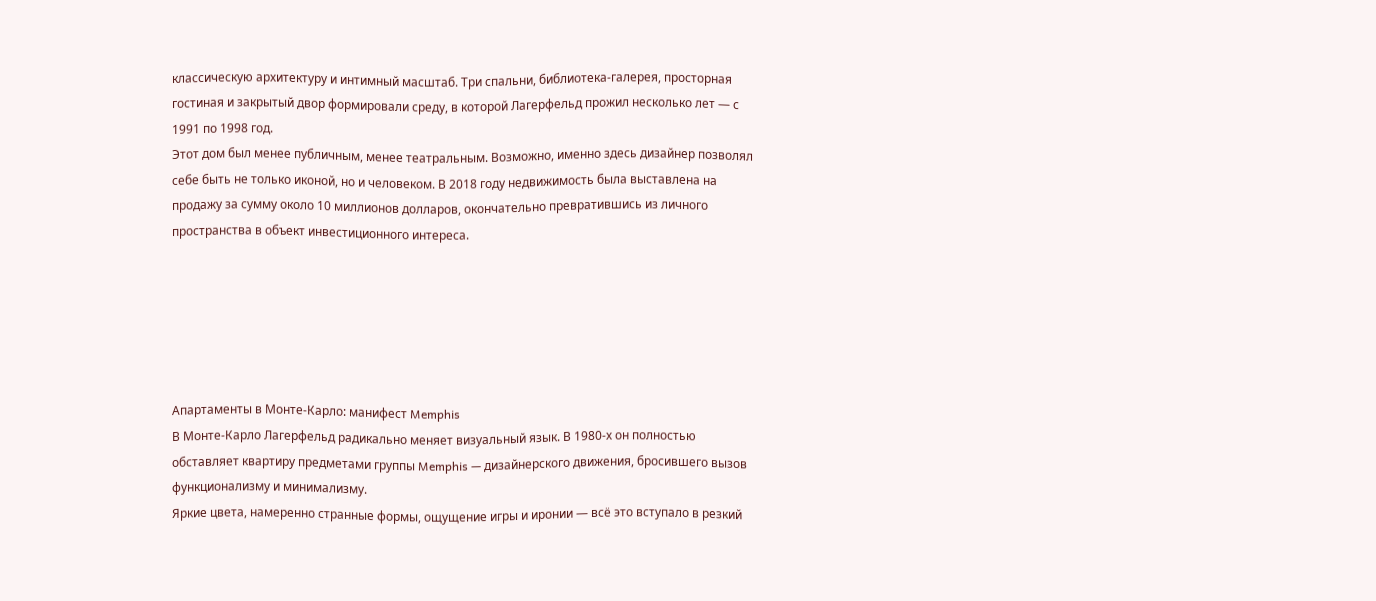классическую архитектуру и интимный масштаб. Три спальни, библиотека-галерея, просторная гостиная и закрытый двор формировали среду, в которой Лагерфельд прожил несколько лет — с 1991 по 1998 год.
Этот дом был менее публичным, менее театральным. Возможно, именно здесь дизайнер позволял себе быть не только иконой, но и человеком. В 2018 году недвижимость была выставлена на продажу за сумму около 10 миллионов долларов, окончательно превратившись из личного пространства в объект инвестиционного интереса.






Апартаменты в Монте-Карло: манифест Memphis
В Монте-Карло Лагерфельд радикально меняет визуальный язык. В 1980-х он полностью обставляет квартиру предметами группы Memphis — дизайнерского движения, бросившего вызов функционализму и минимализму.
Яркие цвета, намеренно странные формы, ощущение игры и иронии — всё это вступало в резкий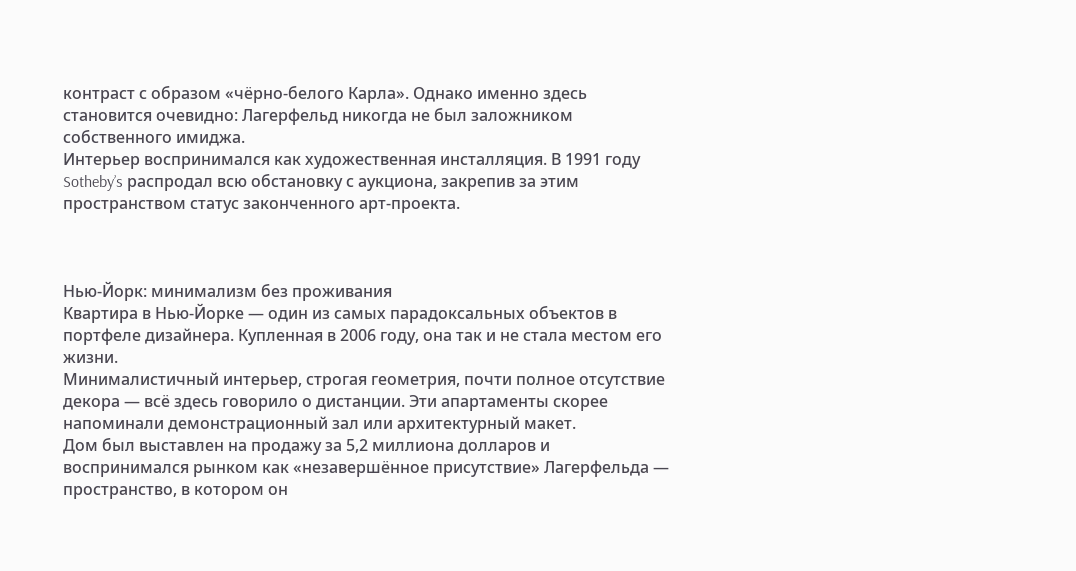контраст с образом «чёрно-белого Карла». Однако именно здесь становится очевидно: Лагерфельд никогда не был заложником собственного имиджа.
Интерьер воспринимался как художественная инсталляция. В 1991 году Sotheby’s распродал всю обстановку с аукциона, закрепив за этим пространством статус законченного арт-проекта.



Нью-Йорк: минимализм без проживания
Квартира в Нью-Йорке — один из самых парадоксальных объектов в портфеле дизайнера. Купленная в 2006 году, она так и не стала местом его жизни.
Минималистичный интерьер, строгая геометрия, почти полное отсутствие декора — всё здесь говорило о дистанции. Эти апартаменты скорее напоминали демонстрационный зал или архитектурный макет.
Дом был выставлен на продажу за 5,2 миллиона долларов и воспринимался рынком как «незавершённое присутствие» Лагерфельда — пространство, в котором он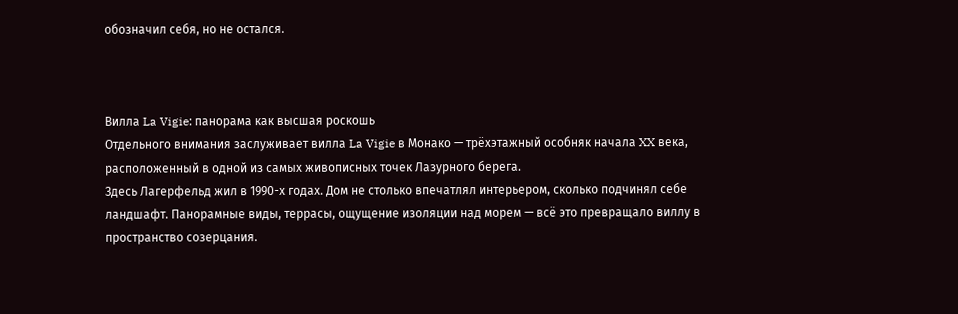обозначил себя, но не остался.



Вилла La Vigie: панорама как высшая роскошь
Отдельного внимания заслуживает вилла La Vigie в Монако — трёхэтажный особняк начала XX века, расположенный в одной из самых живописных точек Лазурного берега.
Здесь Лагерфельд жил в 1990-х годах. Дом не столько впечатлял интерьером, сколько подчинял себе ландшафт. Панорамные виды, террасы, ощущение изоляции над морем — всё это превращало виллу в пространство созерцания.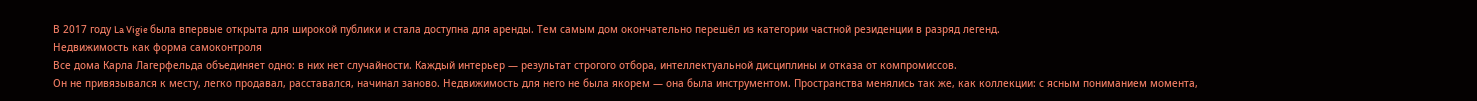В 2017 году La Vigie была впервые открыта для широкой публики и стала доступна для аренды. Тем самым дом окончательно перешёл из категории частной резиденции в разряд легенд.
Недвижимость как форма самоконтроля
Все дома Карла Лагерфельда объединяет одно: в них нет случайности. Каждый интерьер — результат строгого отбора, интеллектуальной дисциплины и отказа от компромиссов.
Он не привязывался к месту, легко продавал, расставался, начинал заново. Недвижимость для него не была якорем — она была инструментом. Пространства менялись так же, как коллекции: с ясным пониманием момента,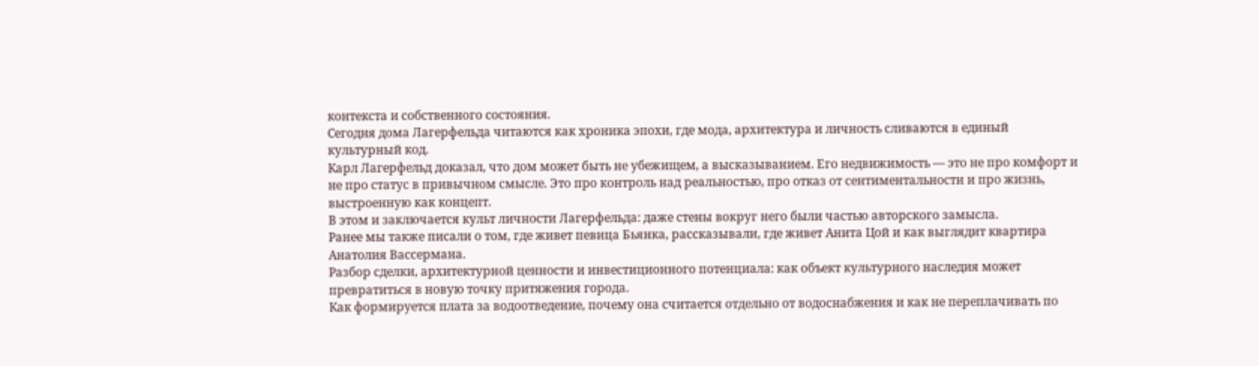контекста и собственного состояния.
Сегодня дома Лагерфельда читаются как хроника эпохи, где мода, архитектура и личность сливаются в единый культурный код.
Карл Лагерфельд доказал, что дом может быть не убежищем, а высказыванием. Его недвижимость — это не про комфорт и не про статус в привычном смысле. Это про контроль над реальностью, про отказ от сентиментальности и про жизнь, выстроенную как концепт.
В этом и заключается культ личности Лагерфельда: даже стены вокруг него были частью авторского замысла.
Ранее мы также писали о том, где живет певица Бьянка, рассказывали, где живет Анита Цой и как выглядит квартира Анатолия Вассермана.
Разбор сделки, архитектурной ценности и инвестиционного потенциала: как объект культурного наследия может превратиться в новую точку притяжения города.
Как формируется плата за водоотведение, почему она считается отдельно от водоснабжения и как не переплачивать по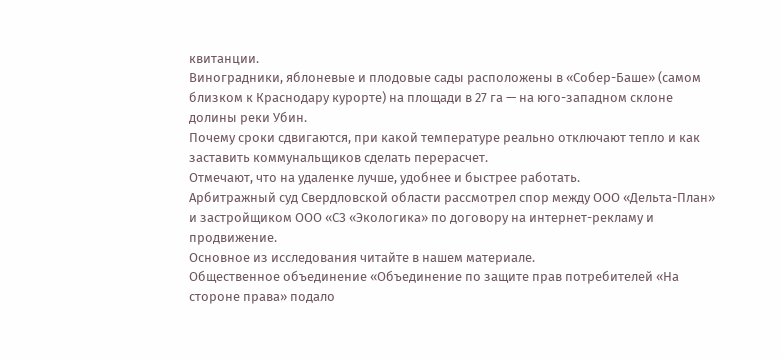квитанции.
Виноградники, яблоневые и плодовые сады расположены в «Собер-Баше» (самом близком к Краснодару курорте) на площади в 27 га — на юго-западном склоне долины реки Убин.
Почему сроки сдвигаются, при какой температуре реально отключают тепло и как заставить коммунальщиков сделать перерасчет.
Отмечают, что на удаленке лучше, удобнее и быстрее работать.
Арбитражный суд Свердловской области рассмотрел спор между ООО «Дельта-План» и застройщиком ООО «СЗ «Экологика» по договору на интернет-рекламу и продвижение.
Основное из исследования читайте в нашем материале.
Общественное объединение «Объединение по защите прав потребителей «На стороне права» подало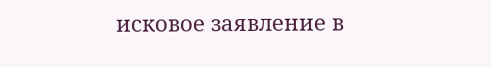исковое заявление в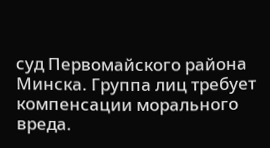суд Первомайского района Минска. Группа лиц требует компенсации морального вреда.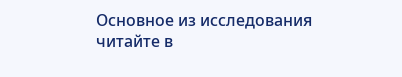Основное из исследования читайте в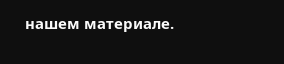нашем материале.